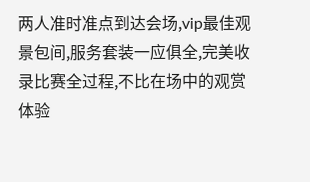两人准时准点到达会场,vip最佳观景包间,服务套装一应俱全,完美收录比赛全过程,不比在场中的观赏体验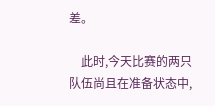差。

    此时,今天比赛的两只队伍尚且在准备状态中,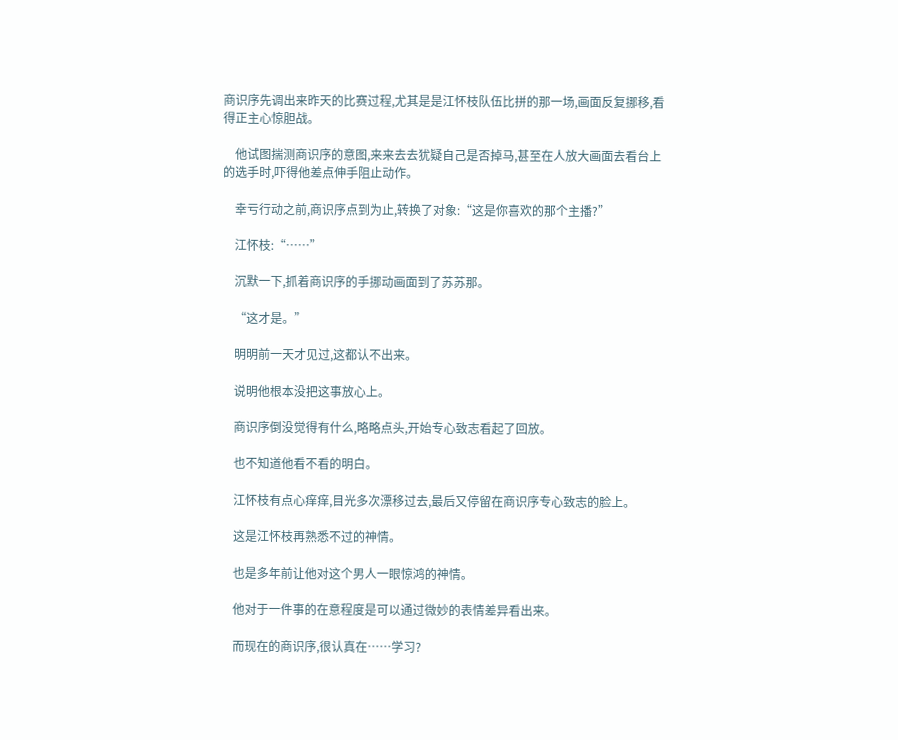商识序先调出来昨天的比赛过程,尤其是是江怀枝队伍比拼的那一场,画面反复挪移,看得正主心惊胆战。

    他试图揣测商识序的意图,来来去去犹疑自己是否掉马,甚至在人放大画面去看台上的选手时,吓得他差点伸手阻止动作。

    幸亏行动之前,商识序点到为止,转换了对象:“这是你喜欢的那个主播?”

    江怀枝:“……”

    沉默一下,抓着商识序的手挪动画面到了苏苏那。

    “这才是。”

    明明前一天才见过,这都认不出来。

    说明他根本没把这事放心上。

    商识序倒没觉得有什么,略略点头,开始专心致志看起了回放。

    也不知道他看不看的明白。

    江怀枝有点心痒痒,目光多次漂移过去,最后又停留在商识序专心致志的脸上。

    这是江怀枝再熟悉不过的神情。

    也是多年前让他对这个男人一眼惊鸿的神情。

    他对于一件事的在意程度是可以通过微妙的表情差异看出来。

    而现在的商识序,很认真在……学习?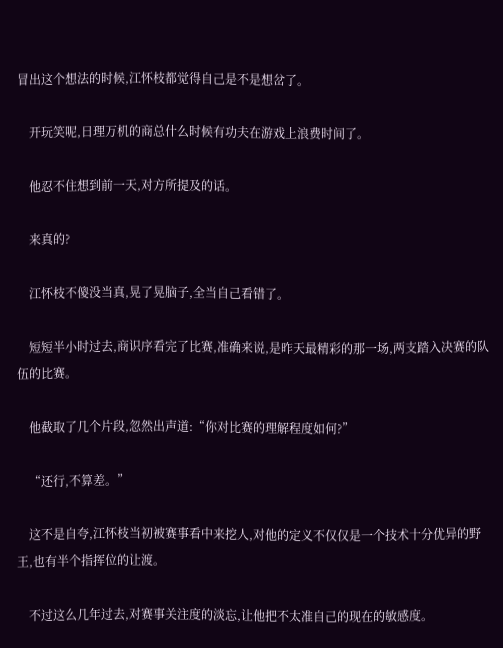冒出这个想法的时候,江怀枝都觉得自己是不是想岔了。

    开玩笑呢,日理万机的商总什么时候有功夫在游戏上浪费时间了。

    他忍不住想到前一天,对方所提及的话。

    来真的?

    江怀枝不傻没当真,晃了晃脑子,全当自己看错了。

    短短半小时过去,商识序看完了比赛,准确来说,是昨天最精彩的那一场,两支踏入决赛的队伍的比赛。

    他截取了几个片段,忽然出声道:“你对比赛的理解程度如何?”

    “还行,不算差。”

    这不是自夸,江怀枝当初被赛事看中来挖人,对他的定义不仅仅是一个技术十分优异的野王,也有半个指挥位的让渡。

    不过这么几年过去,对赛事关注度的淡忘,让他把不太准自己的现在的敏感度。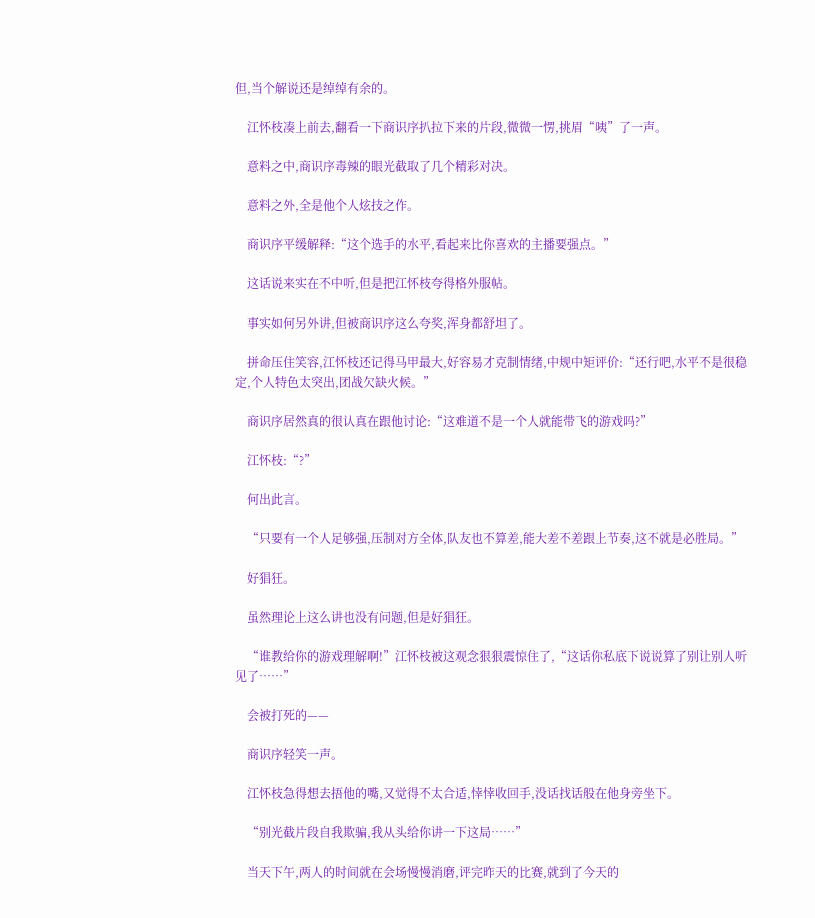但,当个解说还是绰绰有余的。

    江怀枝凑上前去,翻看一下商识序扒拉下来的片段,微微一愣,挑眉“咦”了一声。

    意料之中,商识序毒辣的眼光截取了几个精彩对决。

    意料之外,全是他个人炫技之作。

    商识序平缓解释:“这个选手的水平,看起来比你喜欢的主播要强点。”

    这话说来实在不中听,但是把江怀枝夸得格外服帖。

    事实如何另外讲,但被商识序这么夸奖,浑身都舒坦了。

    拼命压住笑容,江怀枝还记得马甲最大,好容易才克制情绪,中规中矩评价:“还行吧,水平不是很稳定,个人特色太突出,团战欠缺火候。”

    商识序居然真的很认真在跟他讨论:“这难道不是一个人就能带飞的游戏吗?”

    江怀枝:“?”

    何出此言。

    “只要有一个人足够强,压制对方全体,队友也不算差,能大差不差跟上节奏,这不就是必胜局。”

    好猖狂。

    虽然理论上这么讲也没有问题,但是好猖狂。

    “谁教给你的游戏理解啊!”江怀枝被这观念狠狠震惊住了,“这话你私底下说说算了别让别人听见了……”

    会被打死的——

    商识序轻笑一声。

    江怀枝急得想去捂他的嘴,又觉得不太合适,悻悻收回手,没话找话般在他身旁坐下。

    “别光截片段自我欺骗,我从头给你讲一下这局……”

    当天下午,两人的时间就在会场慢慢消磨,评完昨天的比赛,就到了今天的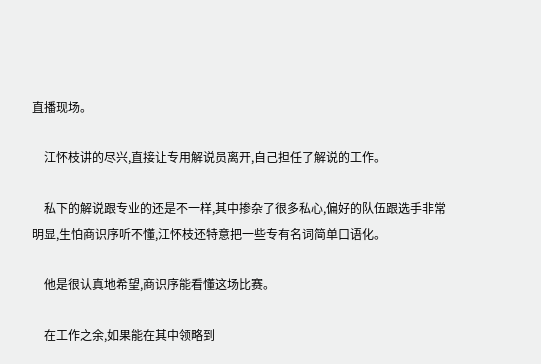直播现场。

    江怀枝讲的尽兴,直接让专用解说员离开,自己担任了解说的工作。

    私下的解说跟专业的还是不一样,其中掺杂了很多私心,偏好的队伍跟选手非常明显,生怕商识序听不懂,江怀枝还特意把一些专有名词简单口语化。

    他是很认真地希望,商识序能看懂这场比赛。

    在工作之余,如果能在其中领略到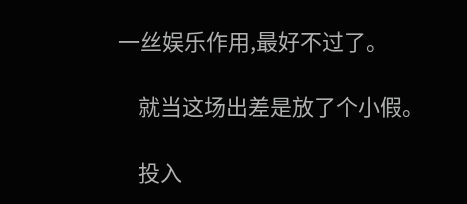一丝娱乐作用,最好不过了。

    就当这场出差是放了个小假。

    投入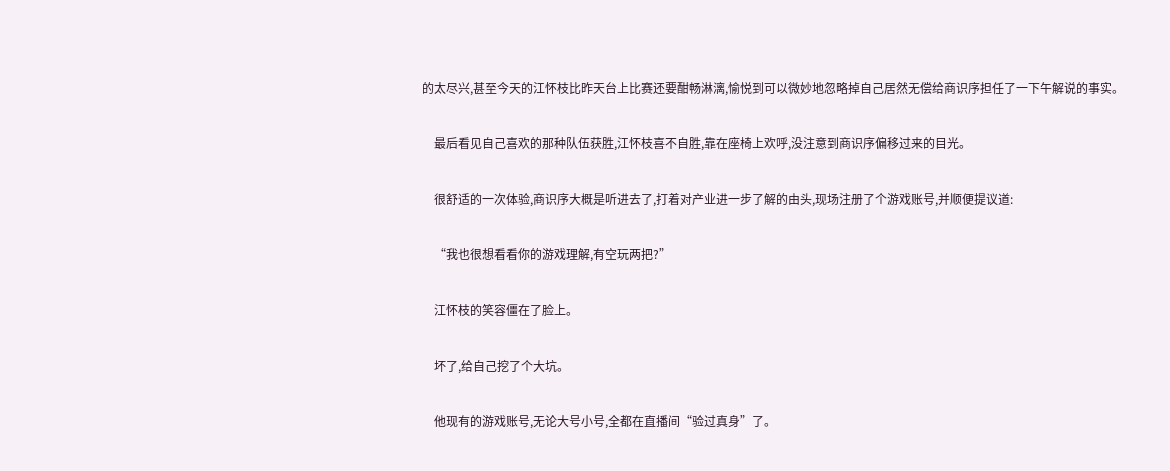的太尽兴,甚至今天的江怀枝比昨天台上比赛还要酣畅淋漓,愉悦到可以微妙地忽略掉自己居然无偿给商识序担任了一下午解说的事实。

    最后看见自己喜欢的那种队伍获胜,江怀枝喜不自胜,靠在座椅上欢呼,没注意到商识序偏移过来的目光。

    很舒适的一次体验,商识序大概是听进去了,打着对产业进一步了解的由头,现场注册了个游戏账号,并顺便提议道:

    “我也很想看看你的游戏理解,有空玩两把?”

    江怀枝的笑容僵在了脸上。

    坏了,给自己挖了个大坑。

    他现有的游戏账号,无论大号小号,全都在直播间“验过真身”了。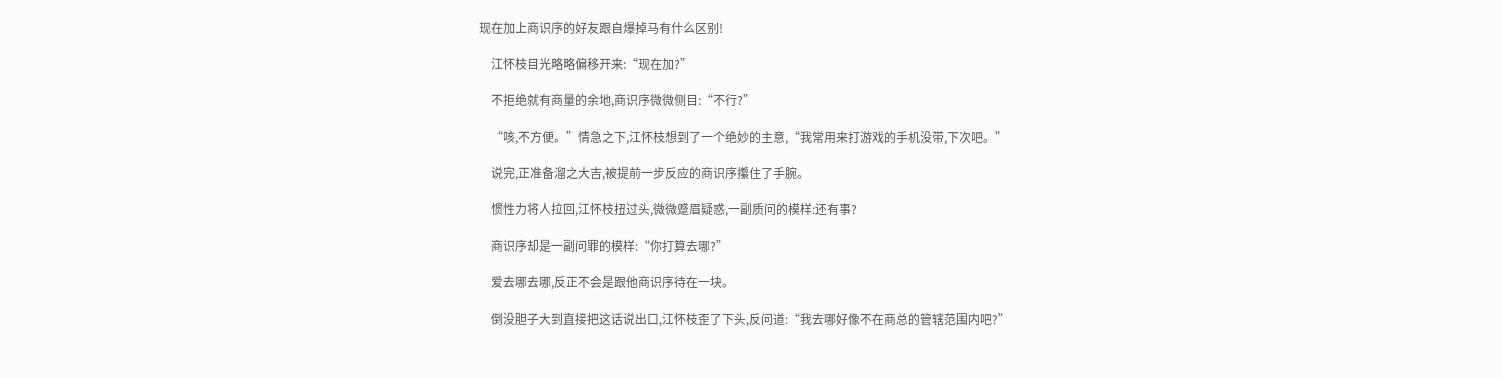现在加上商识序的好友跟自爆掉马有什么区别!

    江怀枝目光略略偏移开来:“现在加?”

    不拒绝就有商量的余地,商识序微微侧目:“不行?”

    “咳,不方便。”情急之下,江怀枝想到了一个绝妙的主意,“我常用来打游戏的手机没带,下次吧。”

    说完,正准备溜之大吉,被提前一步反应的商识序攥住了手腕。

    惯性力将人拉回,江怀枝扭过头,微微蹙眉疑惑,一副质问的模样:还有事?

    商识序却是一副问罪的模样:“你打算去哪?”

    爱去哪去哪,反正不会是跟他商识序待在一块。

    倒没胆子大到直接把这话说出口,江怀枝歪了下头,反问道:“我去哪好像不在商总的管辖范围内吧?”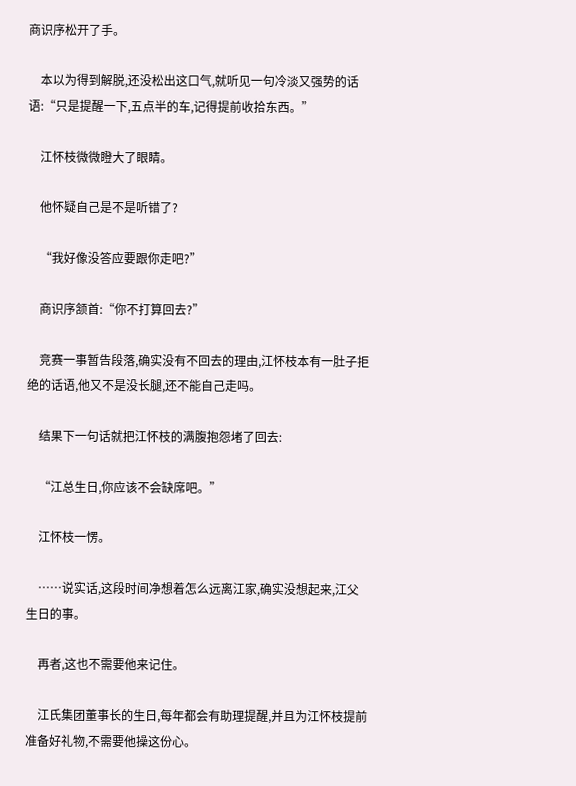商识序松开了手。

    本以为得到解脱,还没松出这口气,就听见一句冷淡又强势的话语:“只是提醒一下,五点半的车,记得提前收拾东西。”

    江怀枝微微瞪大了眼睛。

    他怀疑自己是不是听错了?

    “我好像没答应要跟你走吧?”

    商识序颔首:“你不打算回去?”

    竞赛一事暂告段落,确实没有不回去的理由,江怀枝本有一肚子拒绝的话语,他又不是没长腿,还不能自己走吗。

    结果下一句话就把江怀枝的满腹抱怨堵了回去:

    “江总生日,你应该不会缺席吧。”

    江怀枝一愣。

    ……说实话,这段时间净想着怎么远离江家,确实没想起来,江父生日的事。

    再者,这也不需要他来记住。

    江氏集团董事长的生日,每年都会有助理提醒,并且为江怀枝提前准备好礼物,不需要他操这份心。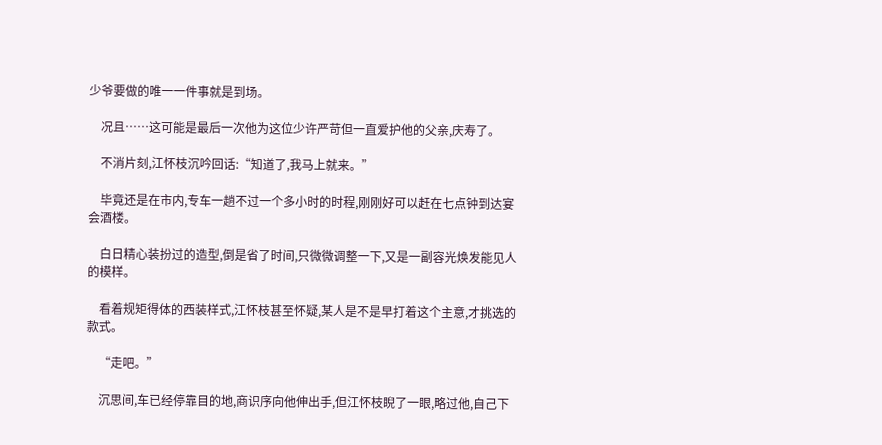少爷要做的唯一一件事就是到场。

    况且……这可能是最后一次他为这位少许严苛但一直爱护他的父亲,庆寿了。

    不消片刻,江怀枝沉吟回话:“知道了,我马上就来。”

    毕竟还是在市内,专车一趟不过一个多小时的时程,刚刚好可以赶在七点钟到达宴会酒楼。

    白日精心装扮过的造型,倒是省了时间,只微微调整一下,又是一副容光焕发能见人的模样。

    看着规矩得体的西装样式,江怀枝甚至怀疑,某人是不是早打着这个主意,才挑选的款式。

    “走吧。”

    沉思间,车已经停靠目的地,商识序向他伸出手,但江怀枝睨了一眼,略过他,自己下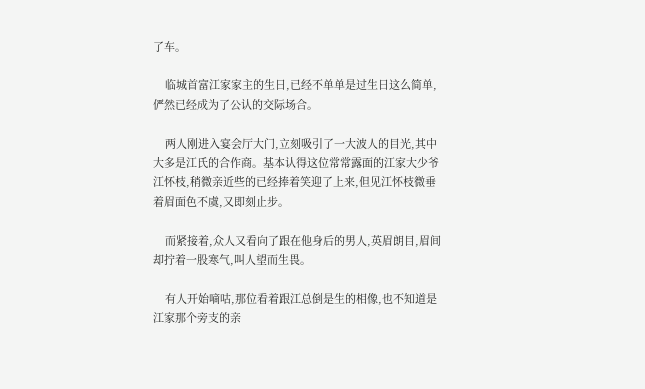了车。

    临城首富江家家主的生日,已经不单单是过生日这么简单,俨然已经成为了公认的交际场合。

    两人刚进入宴会厅大门,立刻吸引了一大波人的目光,其中大多是江氏的合作商。基本认得这位常常露面的江家大少爷江怀枝,稍微亲近些的已经捧着笑迎了上来,但见江怀枝微垂着眉面色不虞,又即刻止步。

    而紧接着,众人又看向了跟在他身后的男人,英眉朗目,眉间却拧着一股寒气,叫人望而生畏。

    有人开始嘀咕,那位看着跟江总倒是生的相像,也不知道是江家那个旁支的亲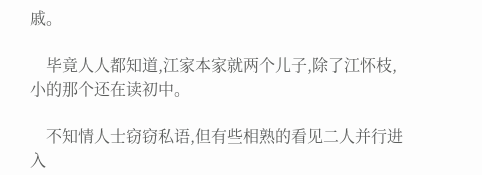戚。

    毕竟人人都知道,江家本家就两个儿子,除了江怀枝,小的那个还在读初中。

    不知情人士窃窃私语,但有些相熟的看见二人并行进入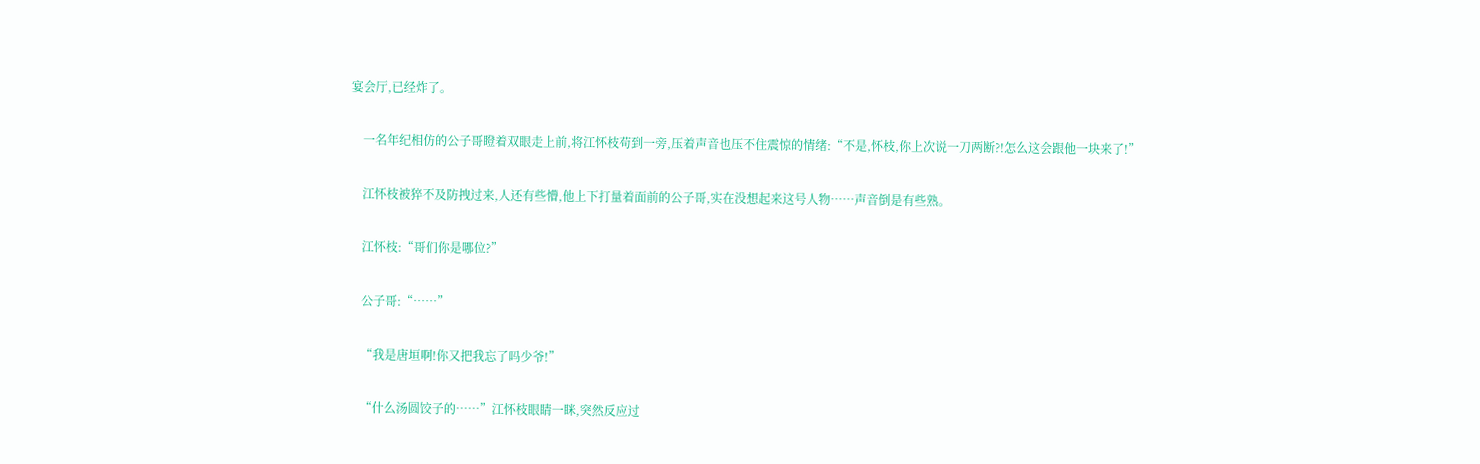宴会厅,已经炸了。

    一名年纪相仿的公子哥瞪着双眼走上前,将江怀枝苟到一旁,压着声音也压不住震惊的情绪:“不是,怀枝,你上次说一刀两断?!怎么这会跟他一块来了!”

    江怀枝被猝不及防拽过来,人还有些懵,他上下打量着面前的公子哥,实在没想起来这号人物……声音倒是有些熟。

    江怀枝:“哥们你是哪位?”

    公子哥:“……”

    “我是唐垣啊!你又把我忘了吗少爷!”

    “什么汤圆饺子的……”江怀枝眼睛一眯,突然反应过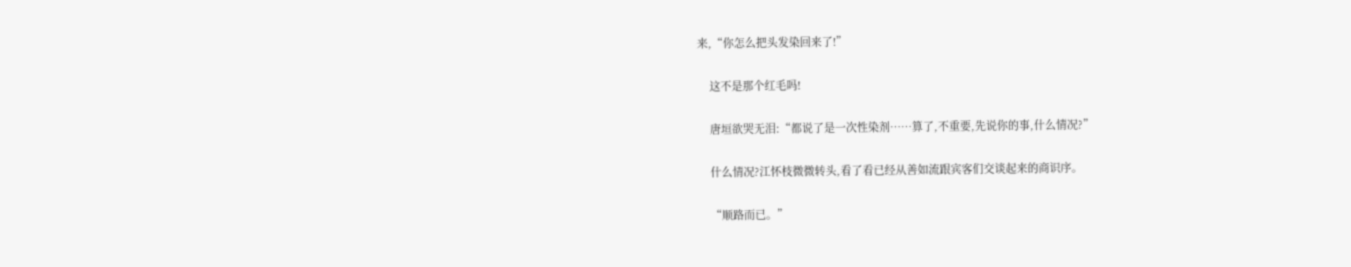来,“你怎么把头发染回来了!”

    这不是那个红毛吗!

    唐垣欲哭无泪:“都说了是一次性染剂……算了,不重要,先说你的事,什么情况?”

    什么情况?江怀枝微微转头,看了看已经从善如流跟宾客们交谈起来的商识序。

    “顺路而已。”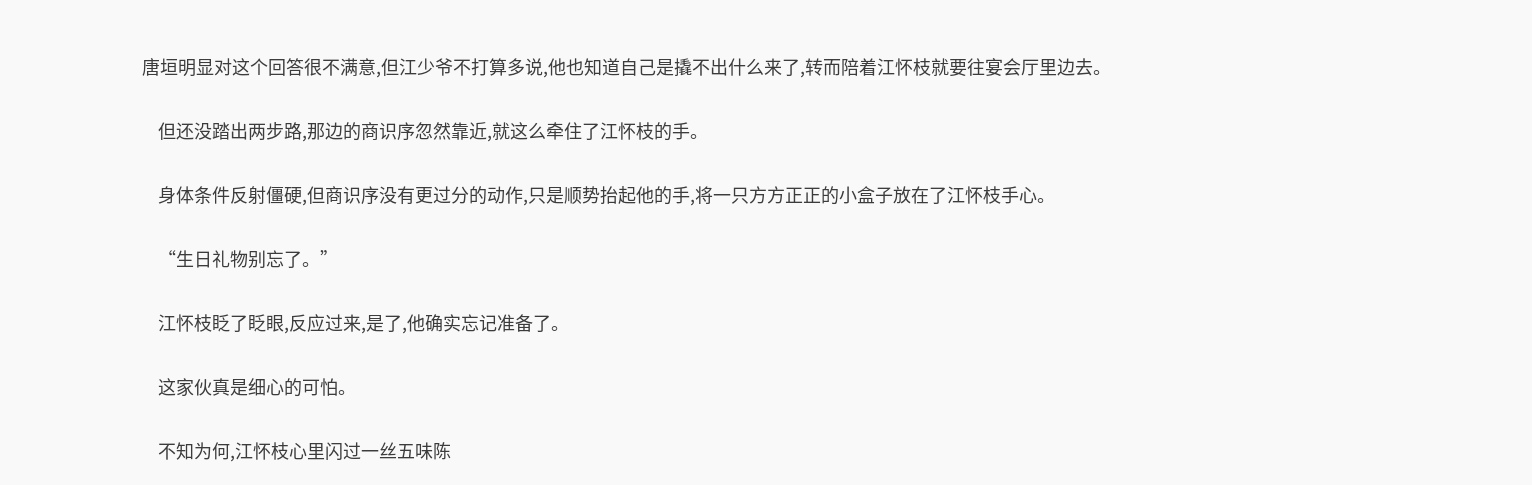唐垣明显对这个回答很不满意,但江少爷不打算多说,他也知道自己是撬不出什么来了,转而陪着江怀枝就要往宴会厅里边去。

    但还没踏出两步路,那边的商识序忽然靠近,就这么牵住了江怀枝的手。

    身体条件反射僵硬,但商识序没有更过分的动作,只是顺势抬起他的手,将一只方方正正的小盒子放在了江怀枝手心。

    “生日礼物别忘了。”

    江怀枝眨了眨眼,反应过来,是了,他确实忘记准备了。

    这家伙真是细心的可怕。

    不知为何,江怀枝心里闪过一丝五味陈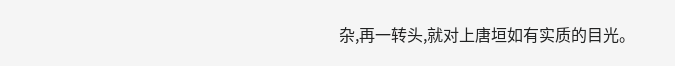杂,再一转头,就对上唐垣如有实质的目光。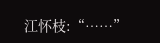江怀枝:“……”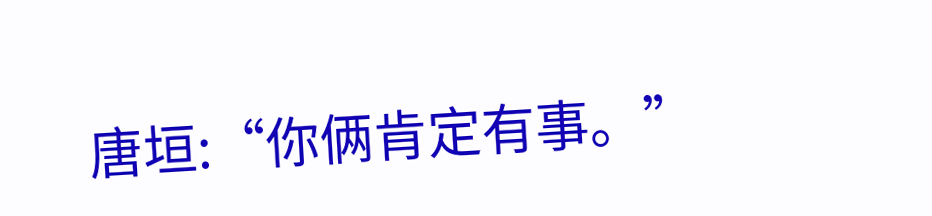唐垣:“你俩肯定有事。”